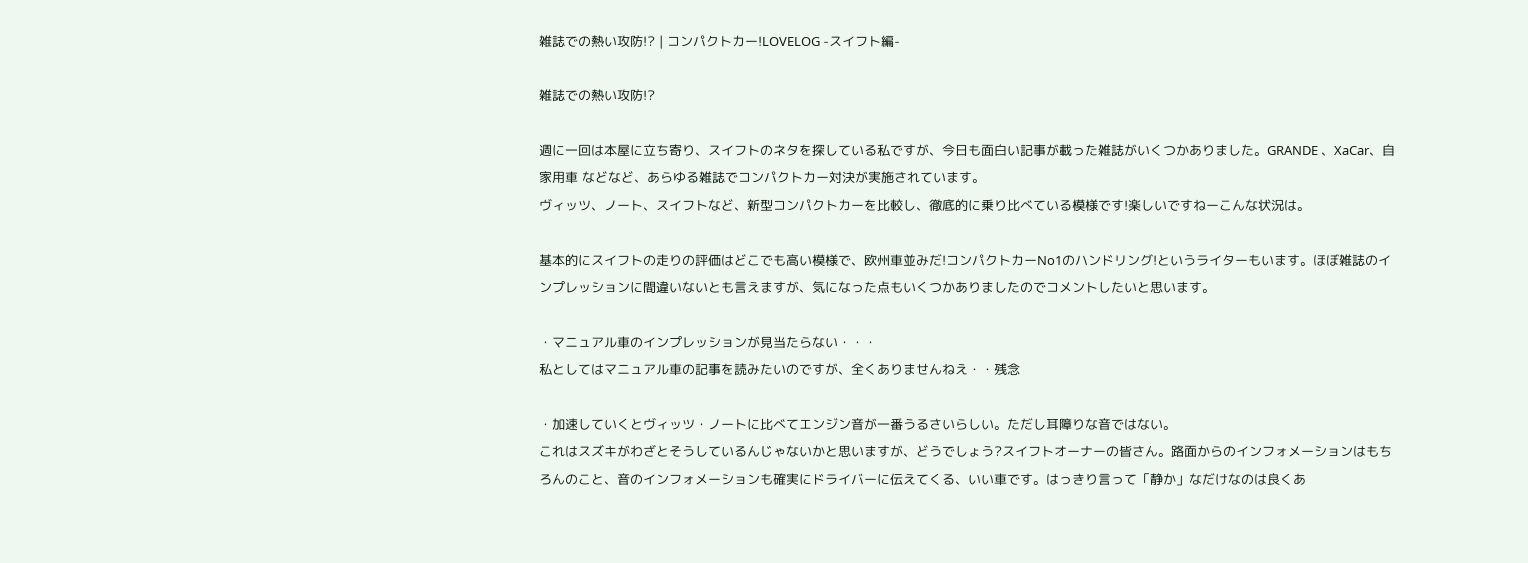雑誌での熱い攻防!? | コンパクトカー!LOVELOG -スイフト編-

雑誌での熱い攻防!?

週に一回は本屋に立ち寄り、スイフトのネタを探している私ですが、今日も面白い記事が載った雑誌がいくつかありました。GRANDE 、XaCar、自家用車 などなど、あらゆる雑誌でコンパクトカー対決が実施されています。
ヴィッツ、ノート、スイフトなど、新型コンパクトカーを比較し、徹底的に乗り比べている模様です!楽しいですねーこんな状況は。

基本的にスイフトの走りの評価はどこでも高い模様で、欧州車並みだ!コンパクトカーNo1のハンドリング!というライターもいます。ほぼ雑誌のインプレッションに間違いないとも言えますが、気になった点もいくつかありましたのでコメントしたいと思います。

・マニュアル車のインプレッションが見当たらない・・・
私としてはマニュアル車の記事を読みたいのですが、全くありませんねえ・・残念

・加速していくとヴィッツ・ノートに比べてエンジン音が一番うるさいらしい。ただし耳障りな音ではない。
これはスズキがわざとそうしているんじゃないかと思いますが、どうでしょう?スイフトオーナーの皆さん。路面からのインフォメーションはもちろんのこと、音のインフォメーションも確実にドライバーに伝えてくる、いい車です。はっきり言って「静か」なだけなのは良くあ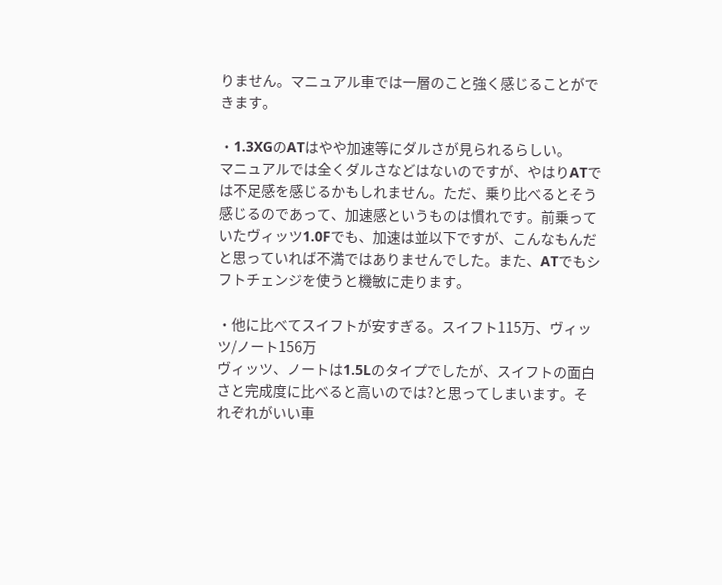りません。マニュアル車では一層のこと強く感じることができます。

・1.3XGのATはやや加速等にダルさが見られるらしい。
マニュアルでは全くダルさなどはないのですが、やはりATでは不足感を感じるかもしれません。ただ、乗り比べるとそう感じるのであって、加速感というものは慣れです。前乗っていたヴィッツ1.0Fでも、加速は並以下ですが、こんなもんだと思っていれば不満ではありませんでした。また、ATでもシフトチェンジを使うと機敏に走ります。

・他に比べてスイフトが安すぎる。スイフト115万、ヴィッツ/ノート156万
ヴィッツ、ノートは1.5Lのタイプでしたが、スイフトの面白さと完成度に比べると高いのでは?と思ってしまいます。それぞれがいい車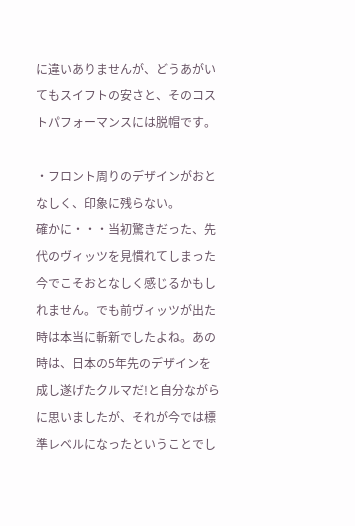に違いありませんが、どうあがいてもスイフトの安さと、そのコストパフォーマンスには脱帽です。

・フロント周りのデザインがおとなしく、印象に残らない。
確かに・・・当初驚きだった、先代のヴィッツを見慣れてしまった今でこそおとなしく感じるかもしれません。でも前ヴィッツが出た時は本当に斬新でしたよね。あの時は、日本の5年先のデザインを成し遂げたクルマだ!と自分ながらに思いましたが、それが今では標準レベルになったということでし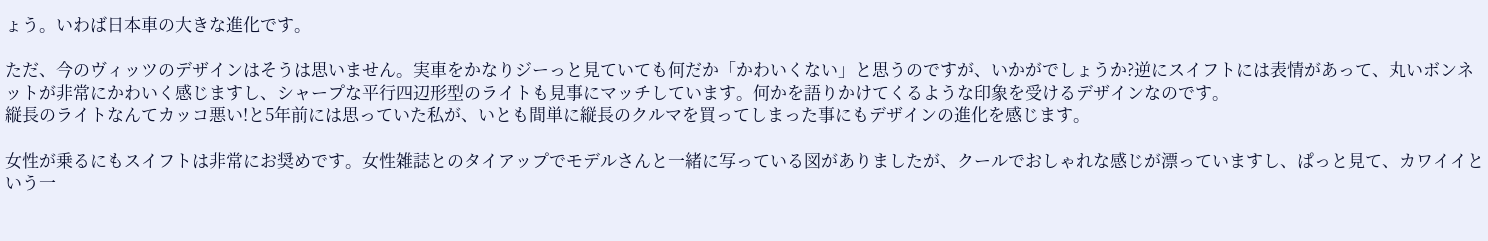ょう。いわば日本車の大きな進化です。

ただ、今のヴィッツのデザインはそうは思いません。実車をかなりジーっと見ていても何だか「かわいくない」と思うのですが、いかがでしょうか?逆にスイフトには表情があって、丸いボンネットが非常にかわいく感じますし、シャープな平行四辺形型のライトも見事にマッチしています。何かを語りかけてくるような印象を受けるデザインなのです。
縦長のライトなんてカッコ悪い!と5年前には思っていた私が、いとも間単に縦長のクルマを買ってしまった事にもデザインの進化を感じます。

女性が乗るにもスイフトは非常にお奨めです。女性雑誌とのタイアップでモデルさんと一緒に写っている図がありましたが、クールでおしゃれな感じが漂っていますし、ぱっと見て、カワイイという一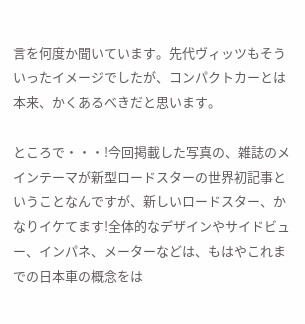言を何度か聞いています。先代ヴィッツもそういったイメージでしたが、コンパクトカーとは本来、かくあるべきだと思います。

ところで・・・!今回掲載した写真の、雑誌のメインテーマが新型ロードスターの世界初記事ということなんですが、新しいロードスター、かなりイケてます!全体的なデザインやサイドビュー、インパネ、メーターなどは、もはやこれまでの日本車の概念をは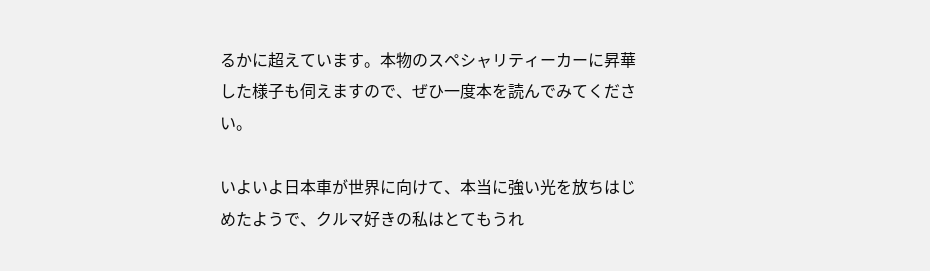るかに超えています。本物のスペシャリティーカーに昇華した様子も伺えますので、ぜひ一度本を読んでみてください。

いよいよ日本車が世界に向けて、本当に強い光を放ちはじめたようで、クルマ好きの私はとてもうれ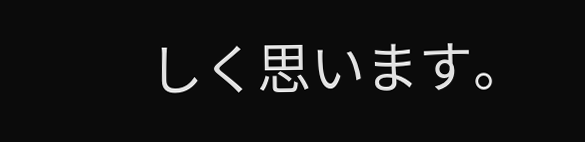しく思います。